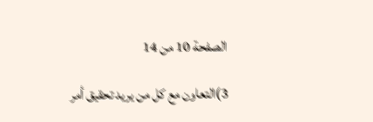الصفحة 10 من 14

3)التعاون مع كل من يريد تحقيق أمر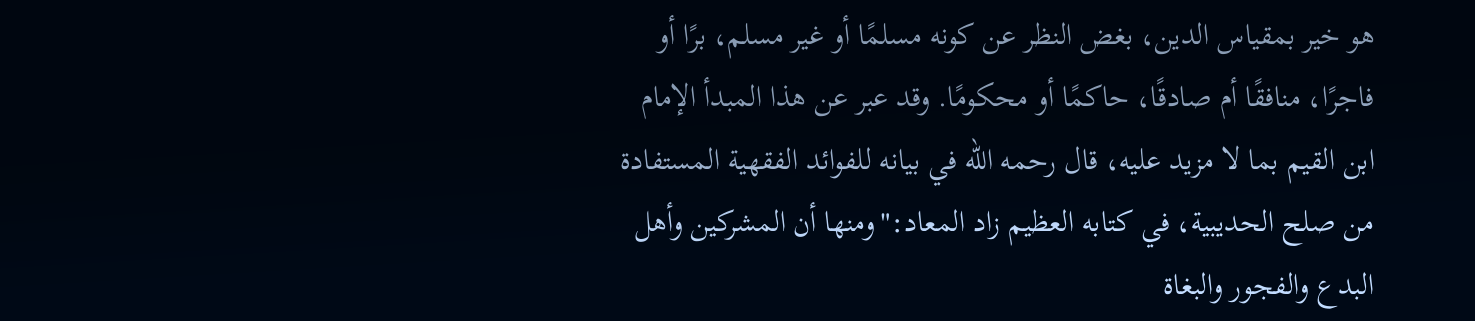هو خير بمقياس الدين، بغض النظر عن كونه مسلمًا أو غير مسلم، برًا أو فاجرًا، منافقًا أم صادقًا، حاكمًا أو محكومًا. وقد عبر عن هذا المبدأ الإمام ابن القيم بما لا مزيد عليه، قال رحمه الله في بيانه للفوائد الفقهية المستفادة من صلح الحديبية، في كتابه العظيم زاد المعاد:"ومنها أن المشركين وأهل البدع والفجور والبغاة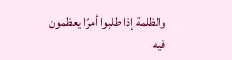والظلمة إذا طلبوا أمرًا يعظمون فيه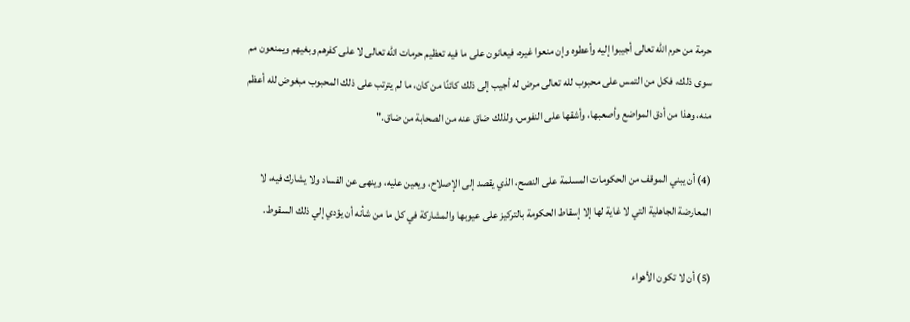حرمة من حرم الله تعالى أجيبوا إليه وأعطوه وإن منعوا غيره، فيعانون على ما فيه تعظيم حرمات الله تعالى لا على كفرهم وبغيهم ويمنعون مم سوى ذلك، فكل من التمس على محبوب لله تعالى مرض له أجيب إلى ذلك كائنًا من كان، ما لم يترتب على ذلك المحبوب مبغوض لله أعظم منه، وهذا من أدق المواضع وأصعبها، وأشقها على النفوس، ولذلك ضاق عنه من الصحابة من ضاق."

(4) أن يبني الموقف من الحكومات المسلمة على النصح، الذي يقصد إلى الإصلاح، ويعين عليه، وينهى عن الفساد ولا يشارك فيه، لا المعارضة الجاهلية التي لا غاية لها إلا إسقاط الحكومة بالتركيز على عيوبها والمشاركة في كل ما من شأنه أن يؤدي إلي ذلك السقوط.

(5) أن لا تكون الأهواء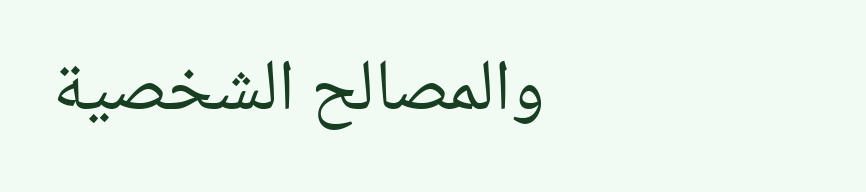والمصالح الشخصية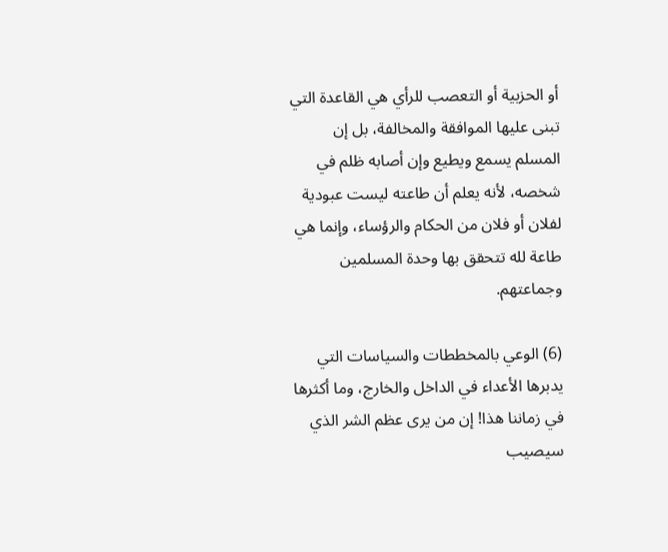أو الحزبية أو التعصب للرأي هي القاعدة التي تبنى عليها الموافقة والمخالفة، بل إن المسلم يسمع ويطيع وإن أصابه ظلم في شخصه، لأنه يعلم أن طاعته ليست عبودية لفلان أو فلان من الحكام والرؤساء، وإنما هي طاعة لله تتحقق بها وحدة المسلمين وجماعتهم.

(6) الوعي بالمخططات والسياسات التي يدبرها الأعداء في الداخل والخارج، وما أكثرها في زماننا هذا! إن من يرى عظم الشر الذي سيصيب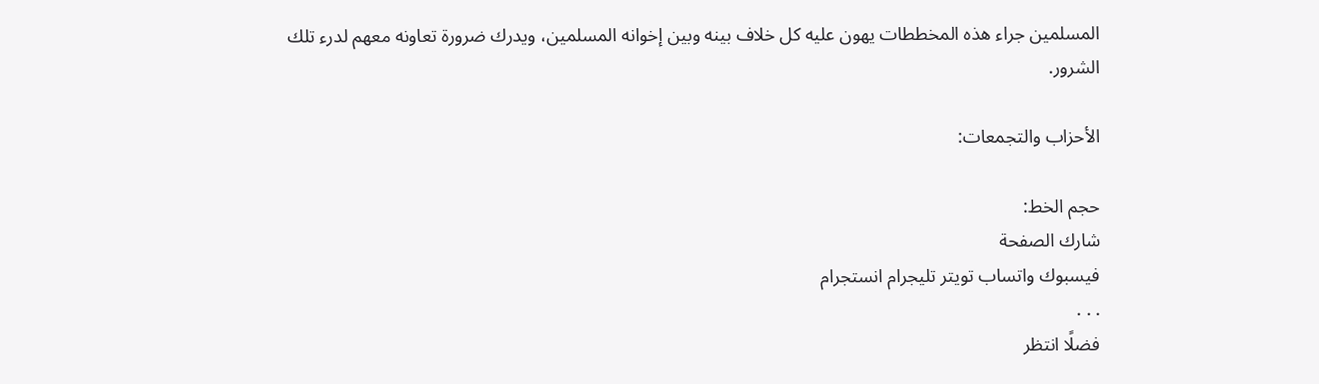المسلمين جراء هذه المخططات يهون عليه كل خلاف بينه وبين إخوانه المسلمين، ويدرك ضرورة تعاونه معهم لدرء تلك الشرور.

الأحزاب والتجمعات:

حجم الخط:
شارك الصفحة
فيسبوك واتساب تويتر تليجرام انستجرام
. . .
فضلًا انتظر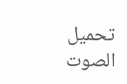تحميل الصوت